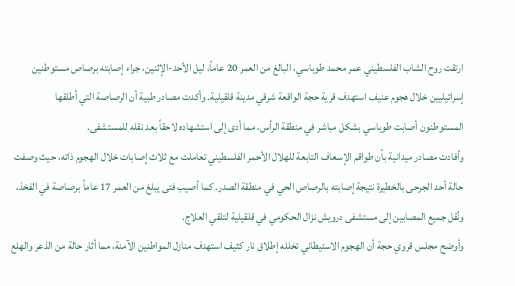ارتقت روح الشاب الفلسطيني عمر محمد طوباسي، البالغ من العمر 20 عاماً، ليل الأحد-الإثنين، جراء إصابته برصاص مستوطنين إسرائيليين خلال هجوم عنيف استهدف قرية حجة الواقعة شرقي مدينة قلقيلية. وأكدت مصادر طبية أن الرصاصة التي أطلقها المستوطنون أصابت طوباسي بشكل مباشر في منطقة الرأس، مما أدى إلى استشهاده لاحقاً بعد نقله للمستشفى.
وأفادت مصادر ميدانية بأن طواقم الإسعاف التابعة للهلال الأحمر الفلسطيني تعاملت مع ثلاث إصابات خلال الهجوم ذاته، حيث وصفت حالة أحد الجرحى بالخطيرة نتيجة إصابته بالرصاص الحي في منطقة الصدر. كما أصيب فتى يبلغ من العمر 17 عاماً برصاصة في الفخذ، ونُقل جميع المصابين إلى مستشفى درويش نزال الحكومي في قلقيلية لتلقي العلاج.
وأوضح مجلس قروي حجة أن الهجوم الاستيطاني تخلله إطلاق نار كثيف استهدف منازل المواطنين الآمنة، مما أثار حالة من الذعر والهلع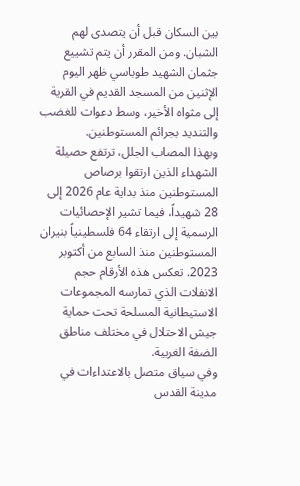بين السكان قبل أن يتصدى لهم الشبان. ومن المقرر أن يتم تشييع جثمان الشهيد طوباسي ظهر اليوم الإثنين من المسجد القديم في القرية إلى مثواه الأخير، وسط دعوات للغضب والتنديد بجرائم المستوطنين.
وبهذا المصاب الجلل، ترتفع حصيلة الشهداء الذين ارتقوا برصاص المستوطنين منذ بداية عام 2026 إلى 28 شهيداً، فيما تشير الإحصائيات الرسمية إلى ارتقاء 64 فلسطينياً بنيران المستوطنين منذ السابع من أكتوبر 2023. تعكس هذه الأرقام حجم الانفلات الذي تمارسه المجموعات الاستيطانية المسلحة تحت حماية جيش الاحتلال في مختلف مناطق الضفة الغربية.
وفي سياق متصل بالاعتداءات في مدينة القدس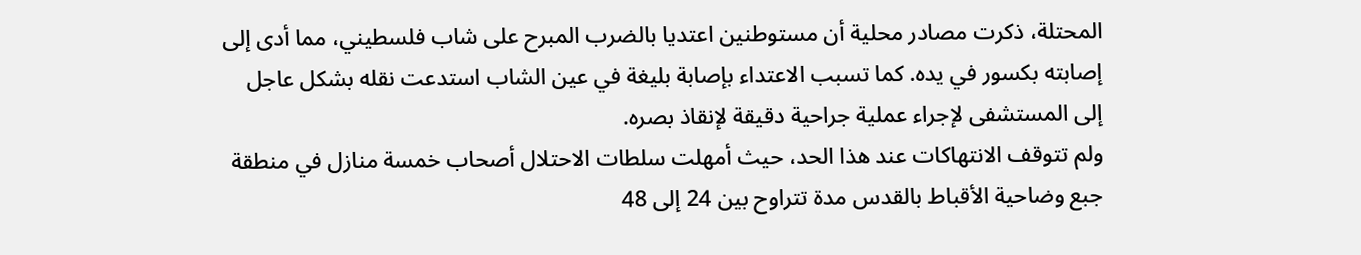المحتلة، ذكرت مصادر محلية أن مستوطنين اعتديا بالضرب المبرح على شاب فلسطيني، مما أدى إلى إصابته بكسور في يده. كما تسبب الاعتداء بإصابة بليغة في عين الشاب استدعت نقله بشكل عاجل إلى المستشفى لإجراء عملية جراحية دقيقة لإنقاذ بصره.
ولم تتوقف الانتهاكات عند هذا الحد، حيث أمهلت سلطات الاحتلال أصحاب خمسة منازل في منطقة جبع وضاحية الأقباط بالقدس مدة تتراوح بين 24 إلى 48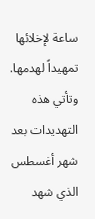ساعة لإخلائها تمهيداً لهدمها. وتأتي هذه التهديدات بعد شهر أغسطس الذي شهد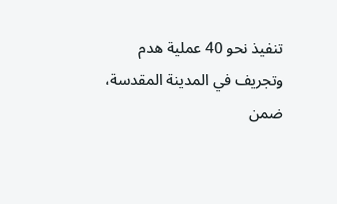تنفيذ نحو 40 عملية هدم وتجريف في المدينة المقدسة، ضمن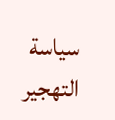سياسة التهجير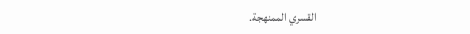القسري الممنهجة.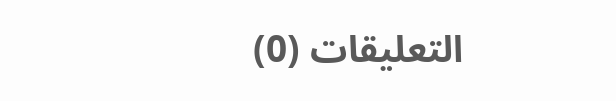التعليقات (0)